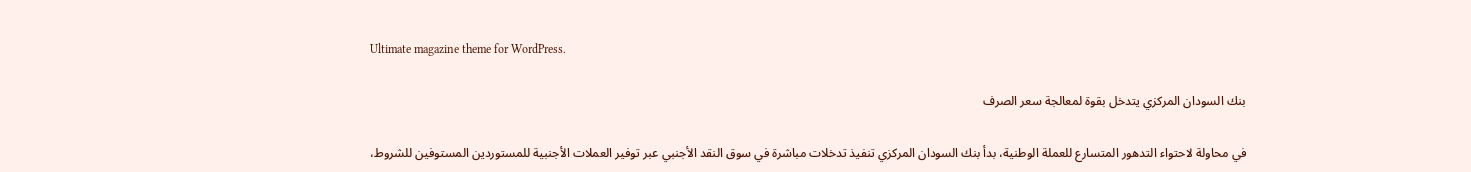Ultimate magazine theme for WordPress.

بنك السودان المركزي يتدخل بقوة لمعالجة سعر الصرف

في محاولة لاحتواء التدهور المتسارع للعملة الوطنية، بدأ بنك السودان المركزي تنفيذ تدخلات مباشرة في سوق النقد الأجنبي عبر توفير العملات الأجنبية للمستوردين المستوفين للشروط،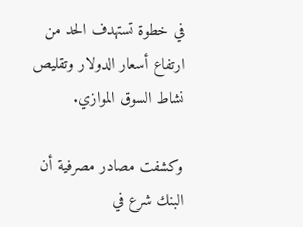في خطوة تستهدف الحد من ارتفاع أسعار الدولار وتقليص نشاط السوق الموازي.

وكشفت مصادر مصرفية أن البنك شرع في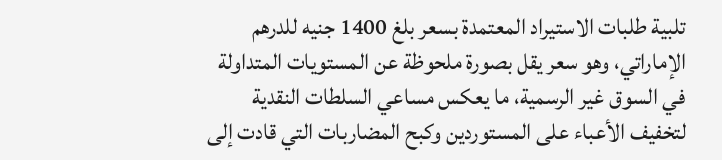تلبية طلبات الاستيراد المعتمدة بسعر بلغ 1400 جنيه للدرهم الإماراتي، وهو سعر يقل بصورة ملحوظة عن المستويات المتداولة في السوق غير الرسمية، ما يعكس مساعي السلطات النقدية لتخفيف الأعباء على المستوردين وكبح المضاربات التي قادت إلى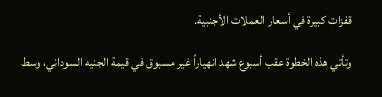قفزات كبيرة في أسعار العملات الأجنبية.

وتأتي هذه الخطوة عقب أسبوع شهد انهياراً غير مسبوق في قيمة الجنيه السوداني، وسط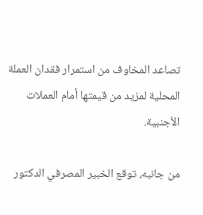تصاعد المخاوف من استمرار فقدان العملة المحلية لمزيد من قيمتها أمام العملات الأجنبية.

من جانبه، توقع الخبير المصرفي الدكتور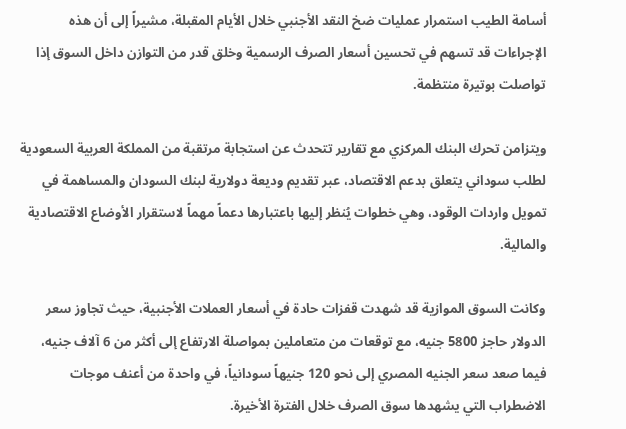أسامة الطيب استمرار عمليات ضخ النقد الأجنبي خلال الأيام المقبلة، مشيراً إلى أن هذه الإجراءات قد تسهم في تحسين أسعار الصرف الرسمية وخلق قدر من التوازن داخل السوق إذا تواصلت بوتيرة منتظمة.

ويتزامن تحرك البنك المركزي مع تقارير تتحدث عن استجابة مرتقبة من المملكة العربية السعودية لطلب سوداني يتعلق بدعم الاقتصاد، عبر تقديم وديعة دولارية لبنك السودان والمساهمة في تمويل واردات الوقود، وهي خطوات يُنظر إليها باعتبارها دعماً مهماً لاستقرار الأوضاع الاقتصادية والمالية.

وكانت السوق الموازية قد شهدت قفزات حادة في أسعار العملات الأجنبية، حيث تجاوز سعر الدولار حاجز 5800 جنيه، مع توقعات من متعاملين بمواصلة الارتفاع إلى أكثر من 6 آلاف جنيه، فيما صعد سعر الجنيه المصري إلى نحو 120 جنيهاً سودانياً، في واحدة من أعنف موجات الاضطراب التي يشهدها سوق الصرف خلال الفترة الأخيرة.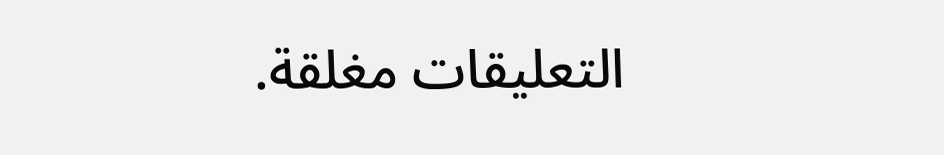التعليقات مغلقة.